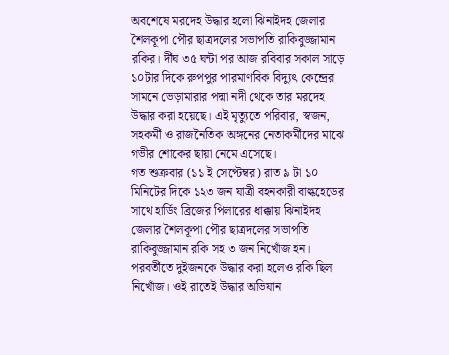অবশেষে মরদেহ উদ্ধার হলো ঝিনাইদহ জেলার শৈলকূপা পৌর ছাত্রদলের সভাপতি রাকিবুজ্জামান রকির। র্দীঘ ৩৫ ঘন্টা পর আজ রবিবার সকাল সাড়ে ১০টার দিকে রুপপুর পারমাণবিক বিদ্যুৎ কেন্দ্রের সামনে ভেড়ামারার পদ্মা নদী থেকে তার মরদেহ উদ্ধার করা হয়েছে। এই মৃত্যুতে পরিবার, স্বজন, সহকর্মী ও রাজনৈতিক অঙ্গনের নেতাকর্মীদের মাঝে গভীর শোকের ছায়া নেমে এসেছে।
গত শুক্রবার (১১ ই সেপ্টেম্বর) রাত ৯ টা ১০ মিনিটের দিকে ১২৩ জন যাত্রী বহনকারী বাল্কহেডের সাথে হার্ডিং ব্রিজের পিলারের ধাক্কায় ঝিনাইদহ জেলার শৈলকূপা পৌর ছাত্রদলের সভাপতি রাকিবুজ্জামান রকি সহ ৩ জন নিখোঁজ হন। পরবর্তীতে দুইজনকে উদ্ধার করা হলেও রকি ছিল নিখোঁজ। ওই রাতেই উদ্ধার অভিযান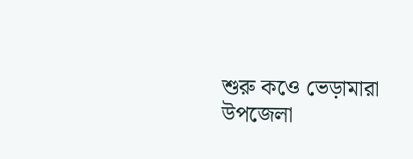শুরু কওে ভেড়ামারা উপজেলা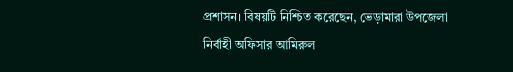প্রশাসন। বিষয়টি নিশ্চিত করেছেন, ভেড়ামারা উপজেলা নির্বাহী অফিসার আমিরুল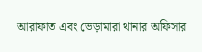আরাফাত এবং ভেড়ামারা থানার অফিসার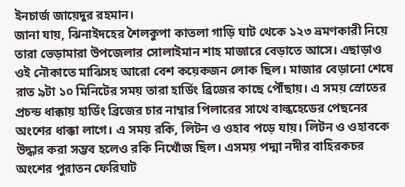ইনচার্জ জায়েদুর রহমান।
জানা যায়, ঝিনাইদহের শৈলকুপা কাতলা গাড়ি ঘাট থেকে ১২৩ ভ্রমণকারী নিয়ে তারা ভেড়ামারা উপজেলার সোলাইমান শাহ মাজারে বেড়াতে আসে। এছাড়াও ওই নৌকাতে মাঝিসহ আরো বেশ কয়েকজন লোক ছিল। মাজার বেড়ানো শেষে রাত ৯টা ১০ মিনিটের সময় তারা হার্ডিং ব্রিজের কাছে পৌঁছায়। এ সময় স্রোতের প্রচন্ড ধাক্কায় হার্ডিং ব্রিজের চার নাম্বার পিলারের সাথে বাল্কহেডের পেছনের অংশের ধাক্কা লাগে। এ সময় রকি, লিটন ও ওহাব পড়ে যায়। লিটন ও ওহাবকে উদ্ধার করা সম্ভব হলেও রকি নিখোঁজ ছিল। এসময় পদ্মা নদীর বাহিরকচর অংশের পুরাতন ফেরিঘাট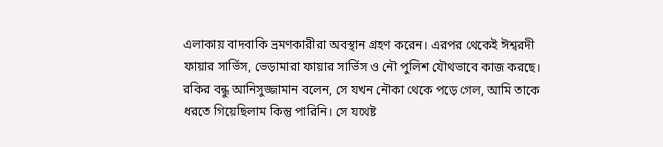এলাকায় বাদবাকি ভ্রমণকারীরা অবস্থান গ্রহণ করেন। এরপর থেকেই ঈশ্বরদী ফায়ার সার্ভিস, ভেড়ামারা ফায়ার সার্ভিস ও নৌ পুলিশ যৌথভাবে কাজ করছে। রকির বন্ধু আনিসুজ্জামান বলেন, সে যখন নৌকা থেকে পড়ে গেল, আমি তাকে ধরতে গিয়েছিলাম কিন্তু পারিনি। সে যথেষ্ট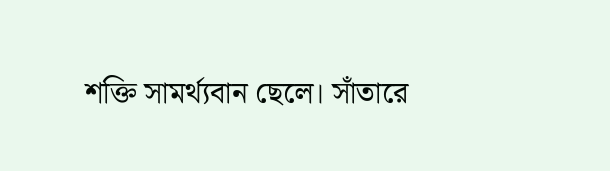শক্তি সামর্থ্যবান ছেলে। সাঁতারে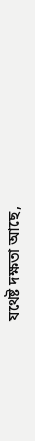যথেষ্ট দক্ষতা আছে,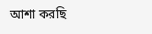আশা করছি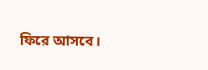ফিরে আসবে।